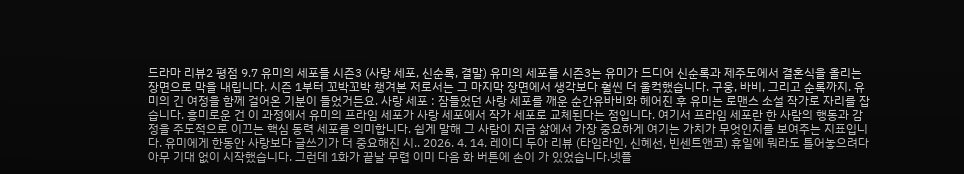드라마 리뷰2 평점 9.7 유미의 세포들 시즌3 (사랑 세포, 신순록, 결말) 유미의 세포들 시즌3는 유미가 드디어 신순록과 제주도에서 결혼식을 올리는 장면으로 막을 내립니다. 시즌 1부터 꼬박꼬박 챙겨본 저로서는 그 마지막 장면에서 생각보다 훨씬 더 울컥했습니다. 구웅, 바비, 그리고 순록까지. 유미의 긴 여정을 함께 걸어온 기분이 들었거든요. 사랑 세포 : 잠들었던 사랑 세포를 깨운 순간유바비와 헤어진 후 유미는 로맨스 소설 작가로 자리를 잡습니다. 흥미로운 건 이 과정에서 유미의 프라임 세포가 사랑 세포에서 작가 세포로 교체된다는 점입니다. 여기서 프라임 세포란 한 사람의 행동과 감정을 주도적으로 이끄는 핵심 동력 세포를 의미합니다. 쉽게 말해 그 사람이 지금 삶에서 가장 중요하게 여기는 가치가 무엇인지를 보여주는 지표입니다. 유미에게 한동안 사랑보다 글쓰기가 더 중요해진 시.. 2026. 4. 14. 레이디 두아 리뷰 (타임라인, 신혜선, 빈센트앤코) 휴일에 뭐라도 틀어놓으려다 아무 기대 없이 시작했습니다. 그런데 1화가 끝날 무렵 이미 다음 화 버튼에 손이 가 있었습니다.넷플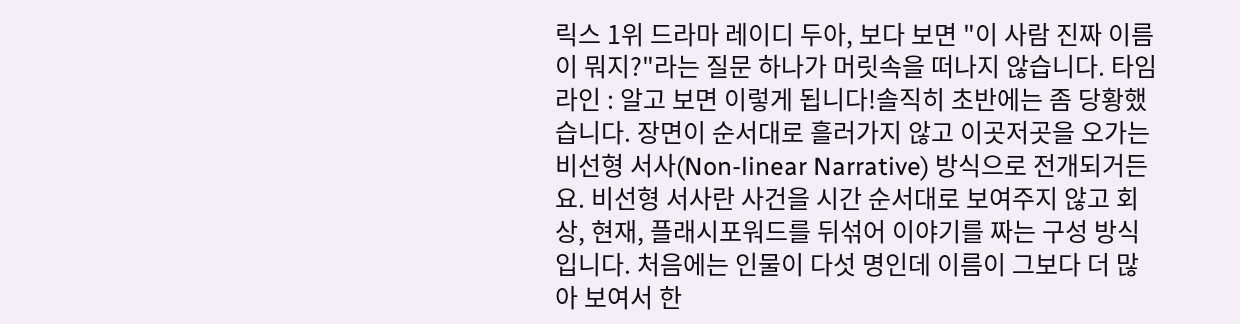릭스 1위 드라마 레이디 두아, 보다 보면 "이 사람 진짜 이름이 뭐지?"라는 질문 하나가 머릿속을 떠나지 않습니다. 타임라인 : 알고 보면 이렇게 됩니다!솔직히 초반에는 좀 당황했습니다. 장면이 순서대로 흘러가지 않고 이곳저곳을 오가는 비선형 서사(Non-linear Narrative) 방식으로 전개되거든요. 비선형 서사란 사건을 시간 순서대로 보여주지 않고 회상, 현재, 플래시포워드를 뒤섞어 이야기를 짜는 구성 방식입니다. 처음에는 인물이 다섯 명인데 이름이 그보다 더 많아 보여서 한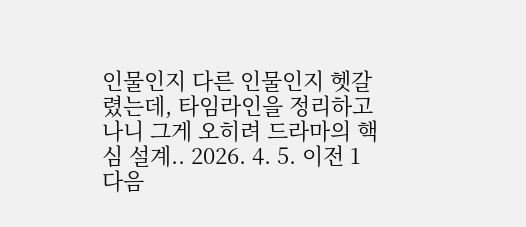인물인지 다른 인물인지 헷갈렸는데, 타임라인을 정리하고 나니 그게 오히려 드라마의 핵심 설계.. 2026. 4. 5. 이전 1 다음